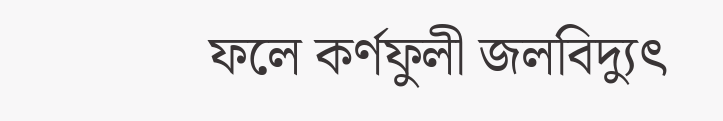ফলে কর্ণফুলী জলবিদ্যুৎ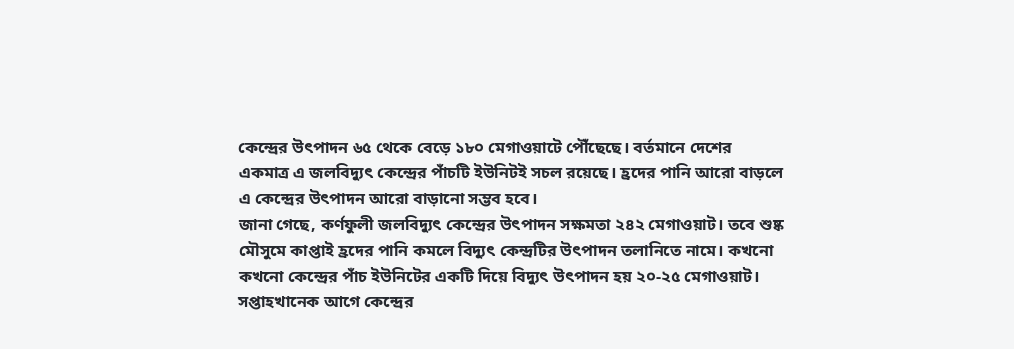কেন্দ্রের উৎপাদন ৬৫ থেকে বেড়ে ১৮০ মেগাওয়াটে পৌঁছেছে। বর্তমানে দেশের একমাত্র এ জলবিদ্যুৎ কেন্দ্রের পাঁচটি ইউনিটই সচল রয়েছে। হ্রদের পানি আরো বাড়লে এ কেন্দ্রের উৎপাদন আরো বাড়ানো সম্ভব হবে।
জানা গেছে, কর্ণফুলী জলবিদ্যুৎ কেন্দ্রের উৎপাদন সক্ষমতা ২৪২ মেগাওয়াট। তবে শুষ্ক মৌসুমে কাপ্তাই হ্রদের পানি কমলে বিদ্যুৎ কেন্দ্রটির উৎপাদন তলানিতে নামে। কখনো কখনো কেন্দ্রের পাঁচ ইউনিটের একটি দিয়ে বিদ্যুৎ উৎপাদন হয় ২০-২৫ মেগাওয়াট। সপ্তাহখানেক আগে কেন্দ্রের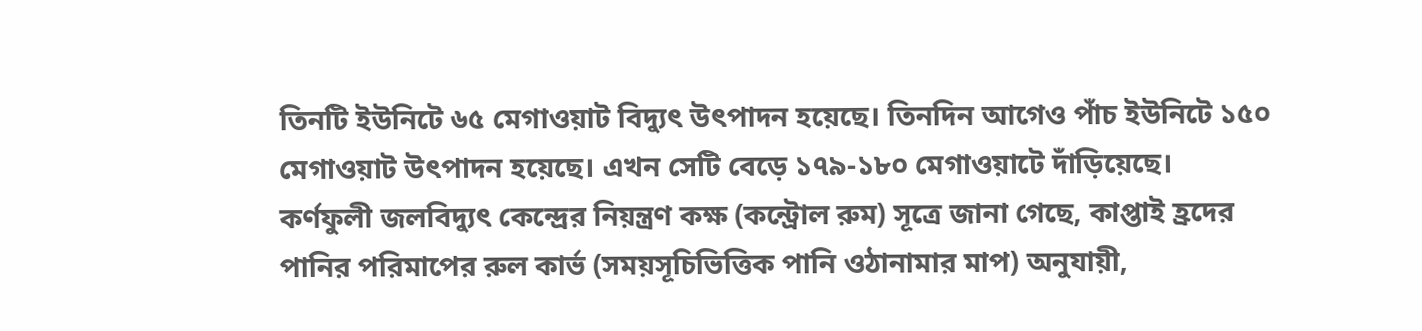তিনটি ইউনিটে ৬৫ মেগাওয়াট বিদ্যুৎ উৎপাদন হয়েছে। তিনদিন আগেও পাঁচ ইউনিটে ১৫০ মেগাওয়াট উৎপাদন হয়েছে। এখন সেটি বেড়ে ১৭৯-১৮০ মেগাওয়াটে দাঁড়িয়েছে।
কর্ণফুলী জলবিদ্যুৎ কেন্দ্রের নিয়ন্ত্রণ কক্ষ (কন্ট্রোল রুম) সূত্রে জানা গেছে, কাপ্তাই হ্রদের পানির পরিমাপের রুল কার্ভ (সময়সূচিভিত্তিক পানি ওঠানামার মাপ) অনুযায়ী,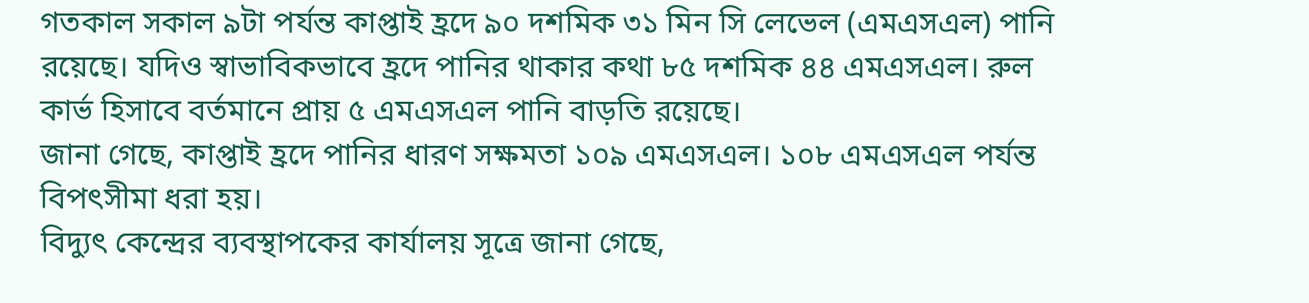গতকাল সকাল ৯টা পর্যন্ত কাপ্তাই হ্রদে ৯০ দশমিক ৩১ মিন সি লেভেল (এমএসএল) পানি রয়েছে। যদিও স্বাভাবিকভাবে হ্রদে পানির থাকার কথা ৮৫ দশমিক ৪৪ এমএসএল। রুল কার্ভ হিসাবে বর্তমানে প্রায় ৫ এমএসএল পানি বাড়তি রয়েছে।
জানা গেছে, কাপ্তাই হ্রদে পানির ধারণ সক্ষমতা ১০৯ এমএসএল। ১০৮ এমএসএল পর্যন্ত বিপৎসীমা ধরা হয়।
বিদ্যুৎ কেন্দ্রের ব্যবস্থাপকের কার্যালয় সূত্রে জানা গেছে,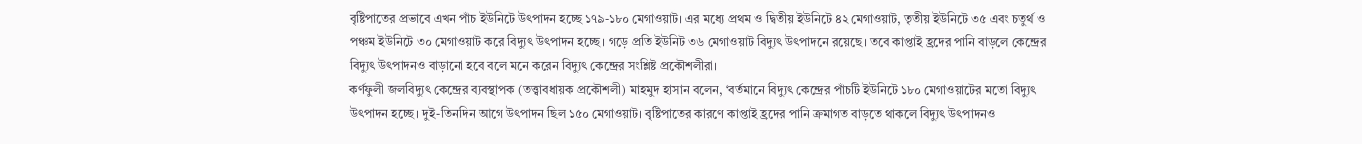বৃষ্টিপাতের প্রভাবে এখন পাঁচ ইউনিটে উৎপাদন হচ্ছে ১৭৯-১৮০ মেগাওয়াট। এর মধ্যে প্রথম ও দ্বিতীয় ইউনিটে ৪২ মেগাওয়াট, তৃতীয় ইউনিটে ৩৫ এবং চতুর্থ ও পঞ্চম ইউনিটে ৩০ মেগাওয়াট করে বিদ্যুৎ উৎপাদন হচ্ছে। গড়ে প্রতি ইউনিট ৩৬ মেগাওয়াট বিদ্যুৎ উৎপাদনে রয়েছে। তবে কাপ্তাই হ্রদের পানি বাড়লে কেন্দ্রের বিদ্যুৎ উৎপাদনও বাড়ানো হবে বলে মনে করেন বিদ্যুৎ কেন্দ্রের সংশ্লিষ্ট প্রকৌশলীরা।
কর্ণফুলী জলবিদ্যুৎ কেন্দ্রের ব্যবস্থাপক (তত্ত্বাবধায়ক প্রকৌশলী) মাহমুদ হাসান বলেন, ‘বর্তমানে বিদ্যুৎ কেন্দ্রের পাঁচটি ইউনিটে ১৮০ মেগাওয়াটের মতো বিদ্যুৎ উৎপাদন হচ্ছে। দুই-তিনদিন আগে উৎপাদন ছিল ১৫০ মেগাওয়াট। বৃষ্টিপাতের কারণে কাপ্তাই হ্রদের পানি ক্রমাগত বাড়তে থাকলে বিদ্যুৎ উৎপাদনও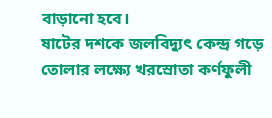বাড়ানো হবে।
ষাটের দশকে জলবিদ্যুৎ কেন্দ্র গড়ে তোলার লক্ষ্যে খরস্রোতা কর্ণফুলী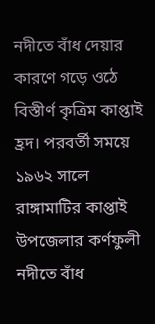নদীতে বাঁধ দেয়ার কারণে গড়ে ওঠে বিস্তীর্ণ কৃত্রিম কাপ্তাই হ্রদ। পরবর্তী সময়ে ১৯৬২ সালে রাঙ্গামাটির কাপ্তাই উপজেলার কর্ণফুলী নদীতে বাঁধ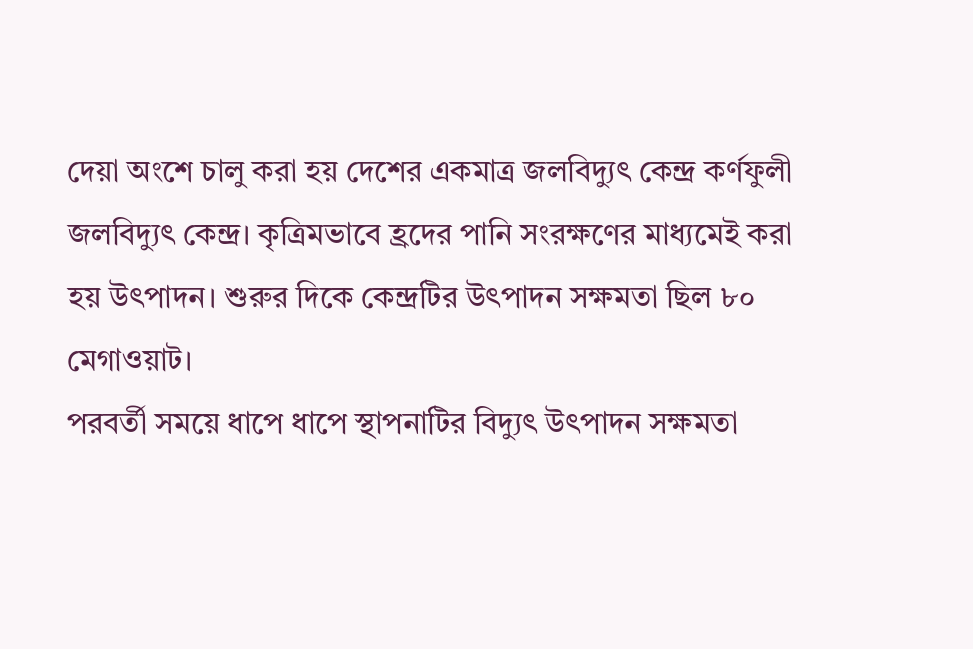দেয়া অংশে চালু করা হয় দেশের একমাত্র জলবিদ্যুৎ কেন্দ্র কর্ণফুলী জলবিদ্যুৎ কেন্দ্র। কৃত্রিমভাবে হ্রদের পানি সংরক্ষণের মাধ্যমেই করা হয় উৎপাদন। শুরুর দিকে কেন্দ্রটির উৎপাদন সক্ষমতা ছিল ৮০ মেগাওয়াট।
পরবর্তী সময়ে ধাপে ধাপে স্থাপনাটির বিদ্যুৎ উৎপাদন সক্ষমতা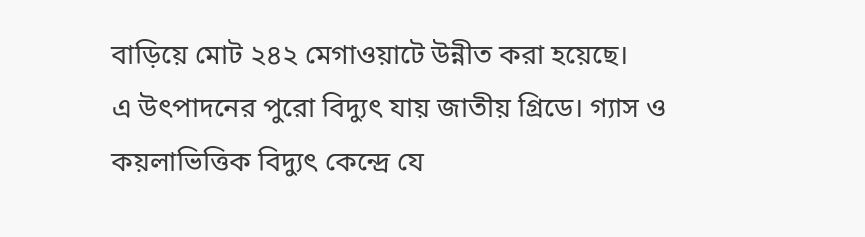বাড়িয়ে মোট ২৪২ মেগাওয়াটে উন্নীত করা হয়েছে।
এ উৎপাদনের পুরো বিদ্যুৎ যায় জাতীয় গ্রিডে। গ্যাস ও কয়লাভিত্তিক বিদ্যুৎ কেন্দ্রে যে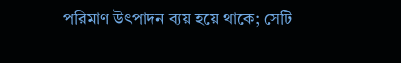পরিমাণ উৎপাদন ব্যয় হয়ে থাকে; সেটি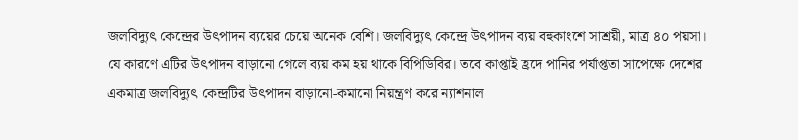জলবিদ্যুৎ কেন্দ্রের উৎপাদন ব্যয়ের চেয়ে অনেক বেশি। জলবিদ্যুৎ কেন্দ্রে উৎপাদন ব্যয় বহুকাংশে সাশ্রয়ী, মাত্র ৪০ পয়সা। যে কারণে এটির উৎপাদন বাড়ানো গেলে ব্যয় কম হয় থাকে বিপিডিবির। তবে কাপ্তাই হ্রদে পানির পর্যাপ্ততা সাপেক্ষে দেশের একমাত্র জলবিদ্যুৎ কেন্দ্রটির উৎপাদন বাড়ানো-কমানো নিয়ন্ত্রণ করে ন্যাশনাল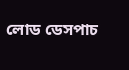লোড ডেসপাচ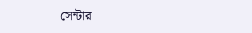সেন্টার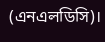(এনএলডিসি)।